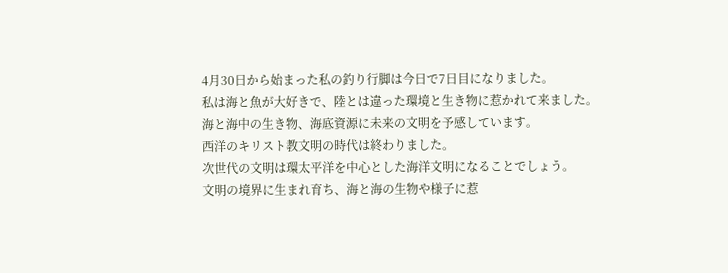4月30日から始まった私の釣り行脚は今日で7日目になりました。
私は海と魚が大好きで、陸とは違った環境と生き物に惹かれて来ました。
海と海中の生き物、海底資源に未来の文明を予感しています。
西洋のキリスト教文明の時代は終わりました。
次世代の文明は環太平洋を中心とした海洋文明になることでしょう。
文明の境界に生まれ育ち、海と海の生物や様子に惹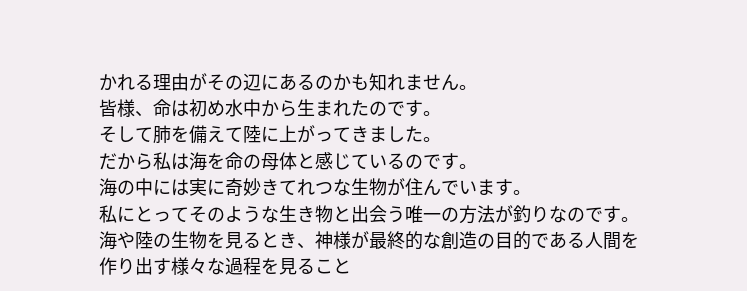かれる理由がその辺にあるのかも知れません。
皆様、命は初め水中から生まれたのです。
そして肺を備えて陸に上がってきました。
だから私は海を命の母体と感じているのです。
海の中には実に奇妙きてれつな生物が住んでいます。
私にとってそのような生き物と出会う唯一の方法が釣りなのです。
海や陸の生物を見るとき、神様が最終的な創造の目的である人間を作り出す様々な過程を見ること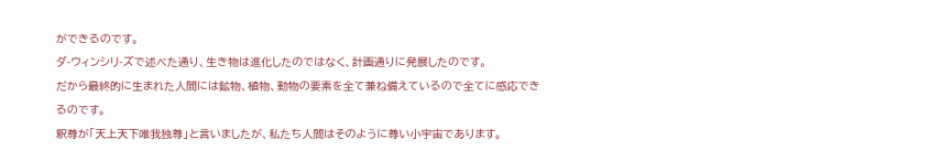ができるのです。
ダ-ウィンシリ-ズで述べた通り、生き物は進化したのではなく、計画通りに発展したのです。
だから最終的に生まれた人間には鉱物、植物、動物の要素を全て兼ね備えているので全てに感応できるのです。
釈尊が「天上天下唯我独尊」と言いましたが、私たち人間はそのように尊い小宇宙であります。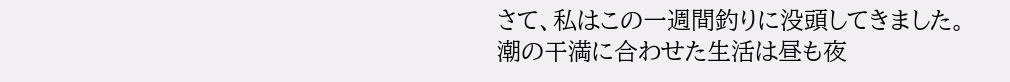さて、私はこの一週間釣りに没頭してきました。
潮の干満に合わせた生活は昼も夜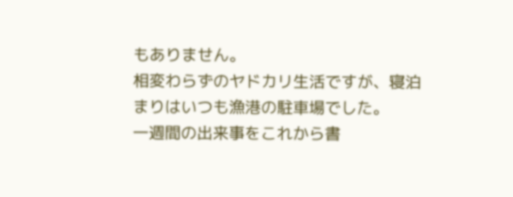もありません。
相変わらずのヤドカリ生活ですが、寝泊まりはいつも漁港の駐車場でした。
一週間の出来事をこれから書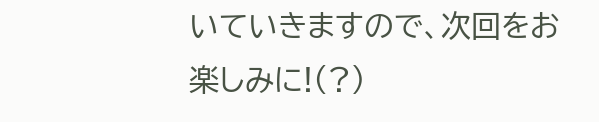いていきますので、次回をお楽しみに!(?)